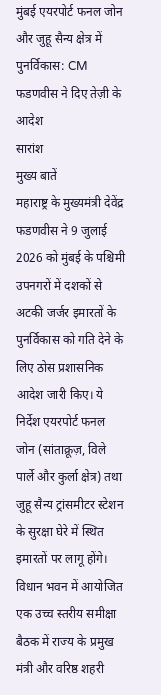मुंबई एयरपोर्ट फनल जोन और जुहू सैन्य क्षेत्र में पुनर्विकास: CM फडणवीस ने दिए तेज़ी के आदेश
सारांश
मुख्य बातें
महाराष्ट्र के मुख्यमंत्री देवेंद्र फडणवीस ने 9 जुलाई 2026 को मुंबई के पश्चिमी उपनगरों में दशकों से अटकी जर्जर इमारतों के पुनर्विकास को गति देने के लिए ठोस प्रशासनिक आदेश जारी किए। ये निर्देश एयरपोर्ट फनल जोन (सांताक्रूज़, विले पार्ले और कुर्ला क्षेत्र) तथा जुहू सैन्य ट्रांसमीटर स्टेशन के सुरक्षा घेरे में स्थित इमारतों पर लागू होंगे। विधान भवन में आयोजित एक उच्च स्तरीय समीक्षा बैठक में राज्य के प्रमुख मंत्री और वरिष्ठ शहरी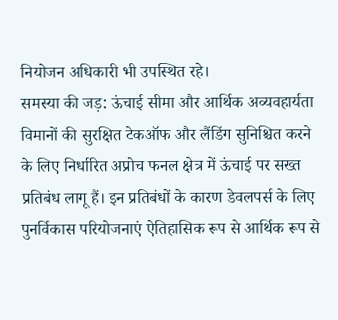नियोजन अधिकारी भी उपस्थित रहे।
समस्या की जड़: ऊंचाई सीमा और आर्थिक अव्यवहार्यता
विमानों की सुरक्षित टेकऑफ और लैंडिंग सुनिश्चित करने के लिए निर्धारित अप्रोच फनल क्षेत्र में ऊंचाई पर सख्त प्रतिबंध लागू हैं। इन प्रतिबंधों के कारण डेवलपर्स के लिए पुनर्विकास परियोजनाएं ऐतिहासिक रूप से आर्थिक रूप से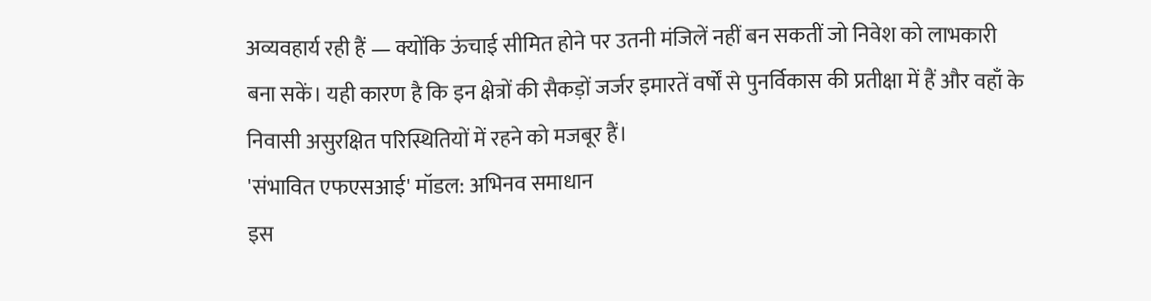अव्यवहार्य रही हैं — क्योंकि ऊंचाई सीमित होने पर उतनी मंजिलें नहीं बन सकतीं जो निवेश को लाभकारी बना सकें। यही कारण है कि इन क्षेत्रों की सैकड़ों जर्जर इमारतें वर्षों से पुनर्विकास की प्रतीक्षा में हैं और वहाँ के निवासी असुरक्षित परिस्थितियों में रहने को मजबूर हैं।
'संभावित एफएसआई' मॉडल: अभिनव समाधान
इस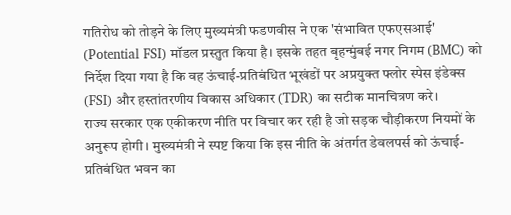गतिरोध को तोड़ने के लिए मुख्यमंत्री फडणवीस ने एक 'संभावित एफएसआई' (Potential FSI) मॉडल प्रस्तुत किया है। इसके तहत बृहन्मुंबई नगर निगम (BMC) को निर्देश दिया गया है कि वह ऊंचाई-प्रतिबंधित भूखंडों पर अप्रयुक्त फ्लोर स्पेस इंडेक्स (FSI) और हस्तांतरणीय विकास अधिकार (TDR) का सटीक मानचित्रण करे।
राज्य सरकार एक एकीकरण नीति पर विचार कर रही है जो सड़क चौड़ीकरण नियमों के अनुरूप होगी। मुख्यमंत्री ने स्पष्ट किया कि इस नीति के अंतर्गत डेवलपर्स को ऊंचाई-प्रतिबंधित भवन का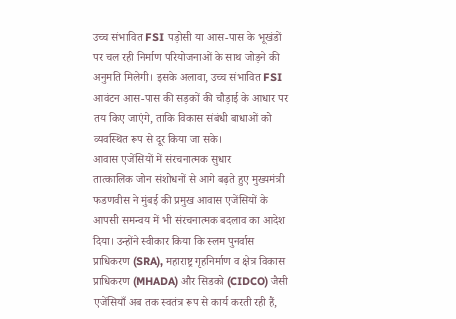उच्च संभावित FSI पड़ोसी या आस-पास के भूखंडों पर चल रही निर्माण परियोजनाओं के साथ जोड़ने की अनुमति मिलेगी। इसके अलावा, उच्च संभावित FSI आवंटन आस-पास की सड़कों की चौड़ाई के आधार पर तय किए जाएंगे, ताकि विकास संबंधी बाधाओं को व्यवस्थित रूप से दूर किया जा सके।
आवास एजेंसियों में संरचनात्मक सुधार
तात्कालिक जोन संशोधनों से आगे बढ़ते हुए मुख्यमंत्री फडणवीस ने मुंबई की प्रमुख आवास एजेंसियों के आपसी समन्वय में भी संरचनात्मक बदलाव का आदेश दिया। उन्होंने स्वीकार किया कि स्लम पुनर्वास प्राधिकरण (SRA), महाराष्ट्र गृहनिर्माण व क्षेत्र विकास प्राधिकरण (MHADA) और सिडको (CIDCO) जैसी एजेंसियाँ अब तक स्वतंत्र रूप से कार्य करती रही हैं,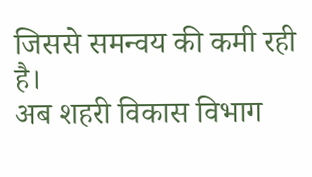जिससे समन्वय की कमी रही है।
अब शहरी विकास विभाग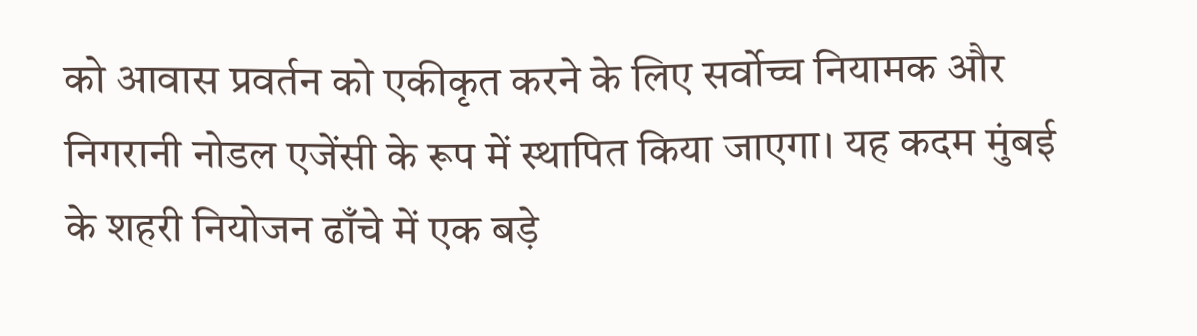को आवास प्रवर्तन को एकीकृत करने के लिए सर्वोच्च नियामक और निगरानी नोडल एजेंसी के रूप में स्थापित किया जाएगा। यह कदम मुंबई के शहरी नियोजन ढाँचे में एक बड़े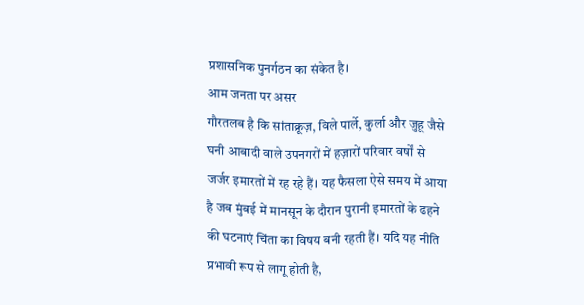प्रशासनिक पुनर्गठन का संकेत है।
आम जनता पर असर
गौरतलब है कि सांताक्रूज़, विले पार्ले, कुर्ला और जुहू जैसे घनी आबादी वाले उपनगरों में हज़ारों परिवार वर्षों से जर्जर इमारतों में रह रहे हैं। यह फैसला ऐसे समय में आया है जब मुंबई में मानसून के दौरान पुरानी इमारतों के ढहने की घटनाएं चिंता का विषय बनी रहती हैं। यदि यह नीति प्रभावी रूप से लागू होती है,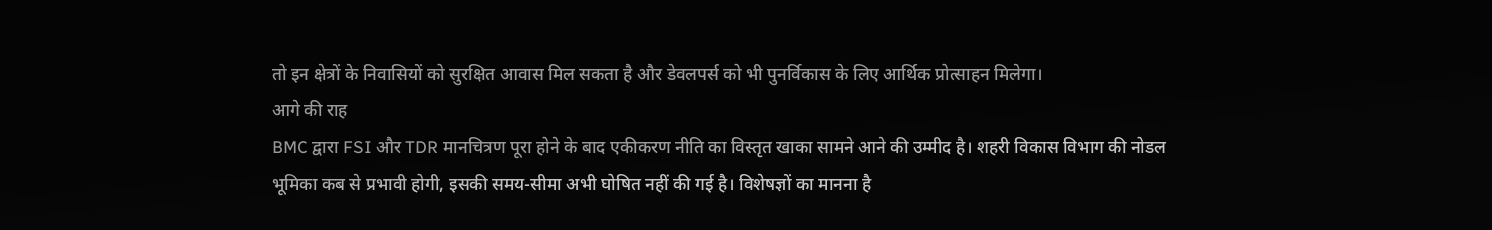तो इन क्षेत्रों के निवासियों को सुरक्षित आवास मिल सकता है और डेवलपर्स को भी पुनर्विकास के लिए आर्थिक प्रोत्साहन मिलेगा।
आगे की राह
BMC द्वारा FSI और TDR मानचित्रण पूरा होने के बाद एकीकरण नीति का विस्तृत खाका सामने आने की उम्मीद है। शहरी विकास विभाग की नोडल भूमिका कब से प्रभावी होगी, इसकी समय-सीमा अभी घोषित नहीं की गई है। विशेषज्ञों का मानना है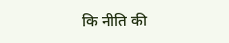कि नीति की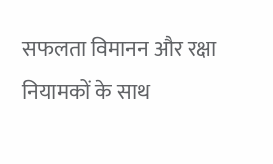सफलता विमानन और रक्षा नियामकों के साथ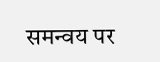समन्वय पर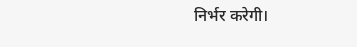निर्भर करेगी।